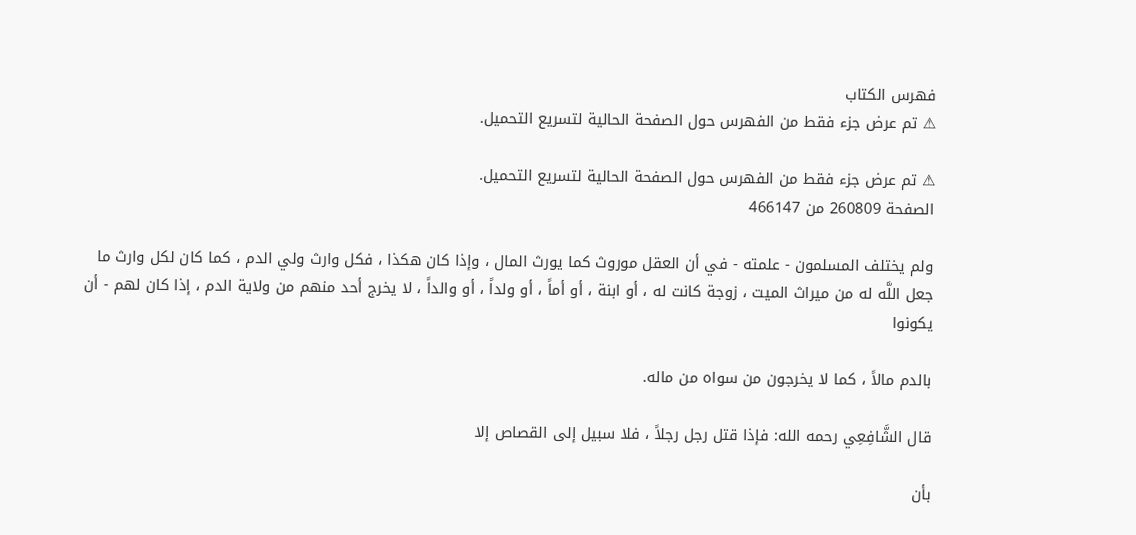فهرس الكتاب
⚠ تم عرض جزء فقط من الفهرس حول الصفحة الحالية لتسريع التحميل.

⚠ تم عرض جزء فقط من الفهرس حول الصفحة الحالية لتسريع التحميل.
الصفحة 260809 من 466147

ولم يختلف المسلمون - علمته - في أن العقل موروث كما يورث المال ، وإذا كان هكذا ، فكل وارث ولي الدم ، كما كان لكل وارث ما جعل اللَّه له من ميراث الميت ، زوجة كانت له ، أو ابنة ، أو أماً ، أو ولداً ، أو والداً ، لا يخرج أحد منهم من ولاية الدم ، إذا كان لهم - أن يكونوا

بالدم مالاً ، كما لا يخرجون من سواه من ماله.

قال الشَّافِعِي رحمه الله: فإذا قتل رجل رجلاً ، فلا سبيل إلى القصاص إلا

بأن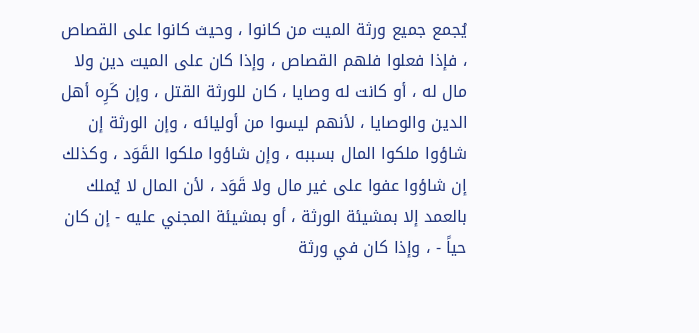يُجمع جميع ورثة الميت من كانوا ، وحيث كانوا على القصاص ، فإذا فعلوا فلهم القصاص ، وإذا كان على الميت دين ولا مال له ، أو كانت له وصايا ، كان للورثة القتل ، وإن كَرِه أهل الدين والوصايا ، لأنهم ليسوا من أوليائه ، وإن الورثة إن شاؤوا ملكوا المال بسببه ، وإن شاؤوا ملكوا القَوَد ، وكذلك إن شاؤوا عفوا على غير مال ولا قَوَد ، لأن المال لا يُملك بالعمد إلا بمشيئة الورثة ، أو بمشيئة المجني عليه - إن كان حياً - ، وإذا كان في ورثة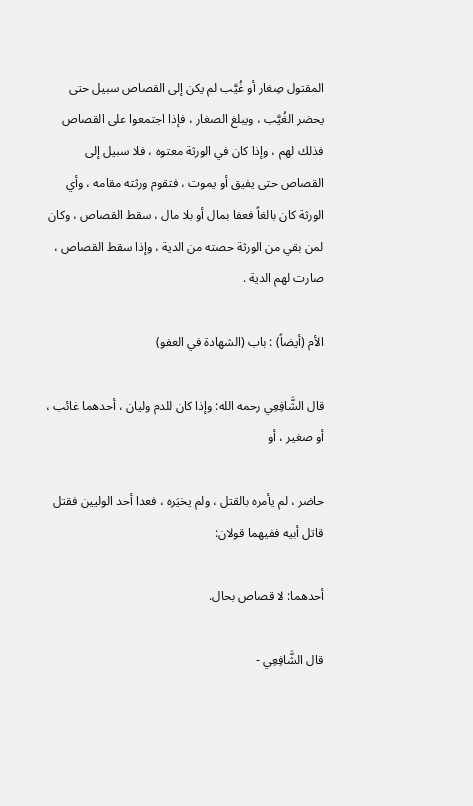المقتول صِغار أو غُيَّب لم يكن إلى القصاص سبيل حتى يحضر الغُيَّب ، ويبلغ الصغار ، فإذا اجتمعوا على القصاص فذلك لهم ، وإذا كان في الورثة معتوه ، فلا سبيل إلى القصاص حتى يفيق أو يموت ، فتقوم ورثته مقامه ، وأي الورثة كان بالغاً فعفا بمال أو بلا مال ، سقط القصاص ، وكان لمن بقي من الورثة حصته من الدية ، وإذا سقط القصاص ، صارت لهم الدية .

الأم (أيضاً) : باب (الشهادة في العفو)

قال الشَّافِعِي رحمه الله: وإذا كان للدم وليان ، أحدهما غائب ، أو صغير ، أو

حاضر ، لم يأمره بالقتل ، ولم يخيَره ، فعدا أحد الوليين فقتل قاتل أبيه ففيهما قولان:

أحدهما: لا قصاص بحال.

قال الشَّافِعِي -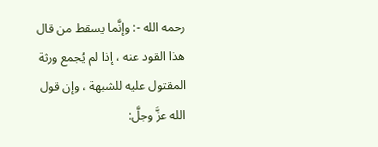رحمه الله -: وإنَّما يسقط من قال هذا القود عنه ، إذا لم يُجمع ورثة المقتول عليه للشبهة ، وإن قول الله عزَّ وجلَّ: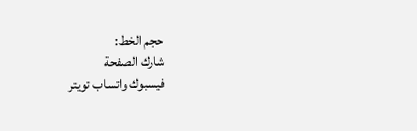حجم الخط:
شارك الصفحة
فيسبوك واتساب تويتر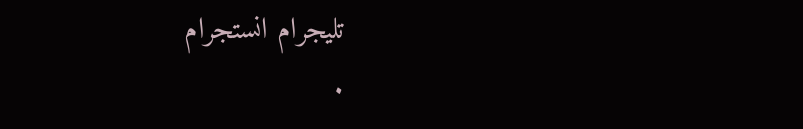تليجرام انستجرام
.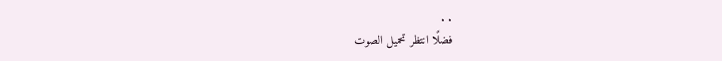. .
فضلًا انتظر تحميل الصوت